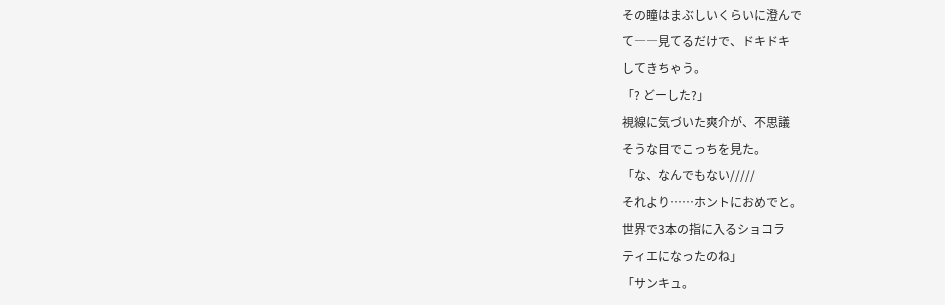その瞳はまぶしいくらいに澄んで
て――見てるだけで、ドキドキ
してきちゃう。
「? どーした?」
視線に気づいた爽介が、不思議
そうな目でこっちを見た。
「な、なんでもない/////
それより……ホントにおめでと。
世界で3本の指に入るショコラ
ティエになったのね」
「サンキュ。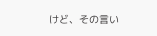けど、その言い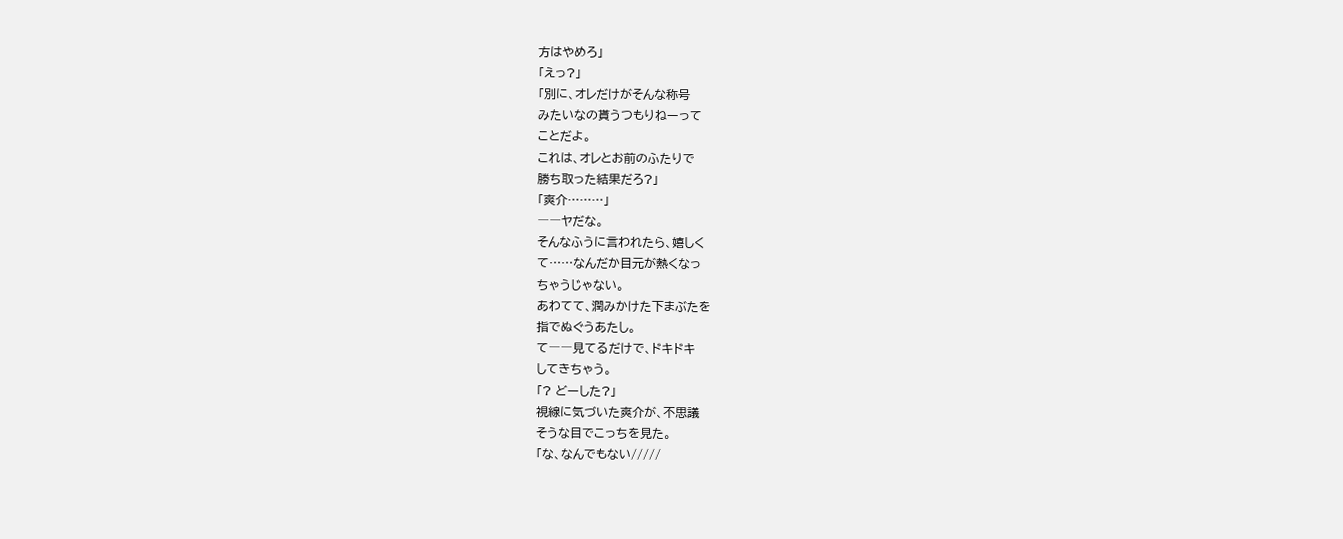方はやめろ」
「えっ?」
「別に、オレだけがそんな称号
みたいなの貰うつもりねーって
ことだよ。
これは、オレとお前のふたりで
勝ち取った結果だろ?」
「爽介………」
――ヤだな。
そんなふうに言われたら、嬉しく
て……なんだか目元が熱くなっ
ちゃうじゃない。
あわてて、潤みかけた下まぶたを
指でぬぐうあたし。
て――見てるだけで、ドキドキ
してきちゃう。
「? どーした?」
視線に気づいた爽介が、不思議
そうな目でこっちを見た。
「な、なんでもない/////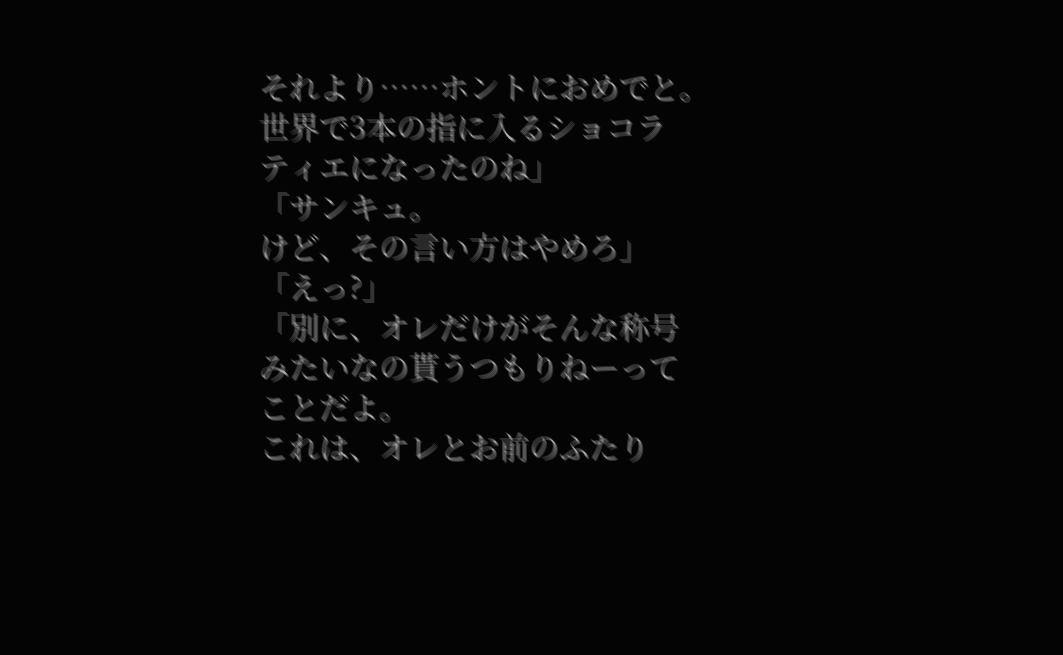それより……ホントにおめでと。
世界で3本の指に入るショコラ
ティエになったのね」
「サンキュ。
けど、その言い方はやめろ」
「えっ?」
「別に、オレだけがそんな称号
みたいなの貰うつもりねーって
ことだよ。
これは、オレとお前のふたり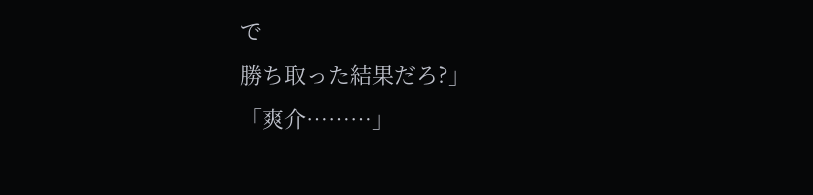で
勝ち取った結果だろ?」
「爽介………」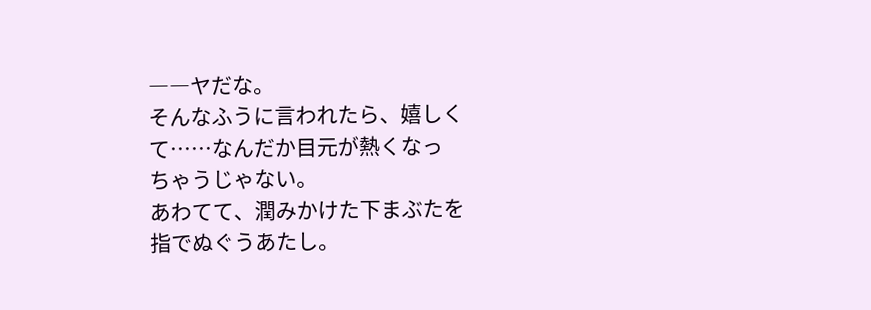――ヤだな。
そんなふうに言われたら、嬉しく
て……なんだか目元が熱くなっ
ちゃうじゃない。
あわてて、潤みかけた下まぶたを
指でぬぐうあたし。